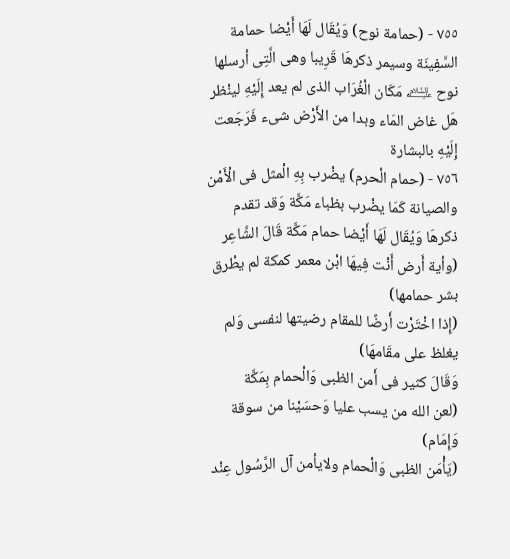٧٥٥ - (حمامة نوح) وَيُقَال لَهَا أَيْضا حمامة السَّفِينَة وسيمر ذكرهَا قَرِيبا وهى الَّتِى أرسلها نوح ﵇ مَكَان الْغُرَاب الذى لم يعد إِلَيْهِ لينْظر هَل غاض المَاء وبدا من الأَرْض شىء فَرَجَعت إِلَيْهِ بالبشارة
٧٥٦ - (حمام الْحرم) يضْرب بِهِ الْمثل فى الْأَمْن والصيانة كَمَا يضْرب بظباء مَكَّة وَقد تقدم ذكرهَا وَيُقَال لَهَا أَيْضا حمام مَكَّة قَالَ الشَّاعِر
(وأية أَرض أَنْت فِيهَا ابْن معمر كمكة لم يطْرق بشر حمامها)
(إِذا اخْتَرْت أَرضًا للمقام رضيتها لنفسى وَلم يغلظ على مقَامهَا)
وَقَالَ كثير فى أَمن الظبى وَالْحمام بِمَكَّة
(لعن الله من يسب عليا وَحسَيْنا من سوقة وَإِمَام)
(يَأْمَن الظبى وَالْحمام ولايأمن آل الرَّسُول عِنْد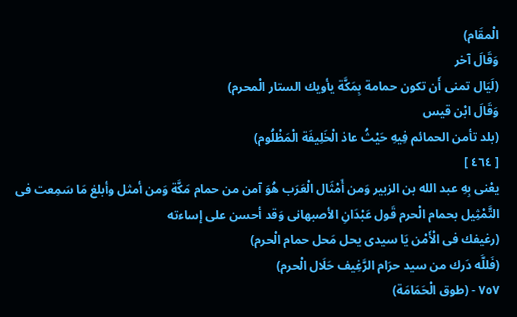الْمقَام)
وَقَالَ آخر
(لَيَال تمنى أَن تكون حمامة بِمَكَّة يأويك الستار الْمحرم)
وَقَالَ ابْن قيس
(بلد تأمن الحمائم فِيهِ حَيْثُ عاذ الْخَلِيفَة الْمَظْلُوم)
[ ٤٦٤ ]
يعْنى بِهِ عبد الله بن الزبير وَمن أَمْثَال الْعَرَب هُوَ آمن من حمام مَكَّة وَمن أمثل وأبلغ مَا سَمِعت فى التَّمْثِيل بحمام الْحرم قَول عَبْدَانِ الأصبهانى وَقد أحسن على إساءته
(رغيفك فى الْأَمْن يَا سيدى يحل مَحل حمام الْحرم)
(فَللَّه دَرك من سيد حرَام الرَّغِيف حَلَال الْحرم)
٧٥٧ - (طوق الْحَمَامَة)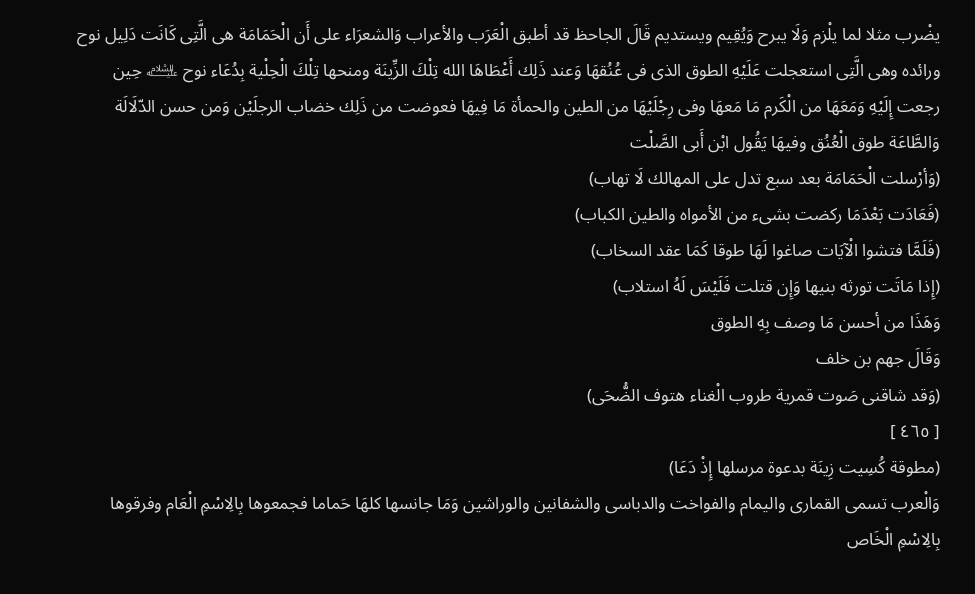يضْرب مثلا لما يلْزم وَلَا يبرح وَيُقِيم ويستديم قَالَ الجاحظ قد أطبق الْعَرَب والأعراب وَالشعرَاء على أَن الْحَمَامَة هى الَّتِى كَانَت دَلِيل نوح ورائده وهى الَّتِى استعجلت عَلَيْهِ الطوق الذى فى عُنُقهَا وَعند ذَلِك أَعْطَاهَا الله تِلْكَ الزِّينَة ومنحها تِلْكَ الْحِلْية بِدُعَاء نوح ﵇ حِين رجعت إِلَيْهِ وَمَعَهَا من الْكَرم مَا مَعهَا وفى رِجْلَيْهَا من الطين والحمأة مَا فِيهَا فعوضت من ذَلِك خضاب الرجلَيْن وَمن حسن الدّلَالَة وَالطَّاعَة طوق الْعُنُق وفيهَا يَقُول ابْن أَبى الصَّلْت
(وَأرْسلت الْحَمَامَة بعد سبع تدل على المهالك لَا تهاب)
(فَعَادَت بَعْدَمَا ركضت بشىء من الأمواه والطين الكباب)
(فَلَمَّا فتشوا الْآيَات صاغوا لَهَا طوقا كَمَا عقد السخاب)
(إِذا مَاتَت تورثه بنيها وَإِن قتلت فَلَيْسَ لَهُ استلاب)
وَهَذَا من أحسن مَا وصف بِهِ الطوق
وَقَالَ جهم بن خلف
(وَقد شاقنى صَوت قمرية طروب الْغناء هتوف الضُّحَى)
[ ٤٦٥ ]
(مطوقة كُسِيت زِينَة بدعوة مرسلها إِذْ دَعَا)
وَالْعرب تسمى القمارى واليمام والفواخت والدباسى والشفانين والوراشين وَمَا جانسها كلهَا حَماما فجمعوها بِالِاسْمِ الْعَام وفرقوها بِالِاسْمِ الْخَاص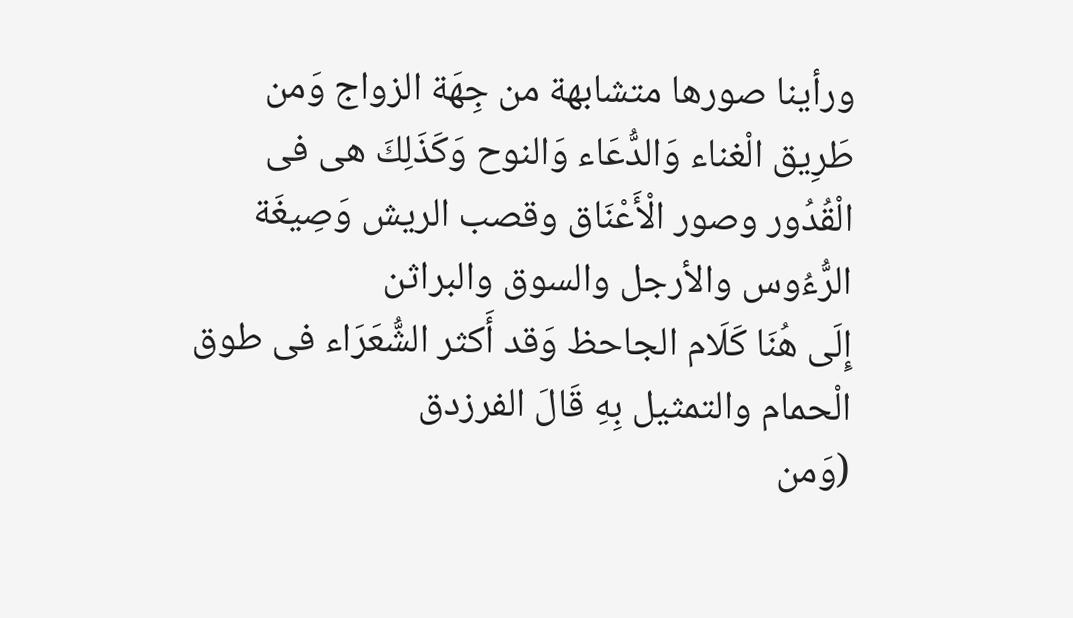ورأينا صورها متشابهة من جِهَة الزواج وَمن طَرِيق الْغناء وَالدُّعَاء وَالنوح وَكَذَلِكَ هى فى الْقُدُور وصور الْأَعْنَاق وقصب الريش وَصِيغَة الرُّءُوس والأرجل والسوق والبراثن
إِلَى هُنَا كَلَام الجاحظ وَقد أَكثر الشُّعَرَاء فى طوق الْحمام والتمثيل بِهِ قَالَ الفرزدق
(وَمن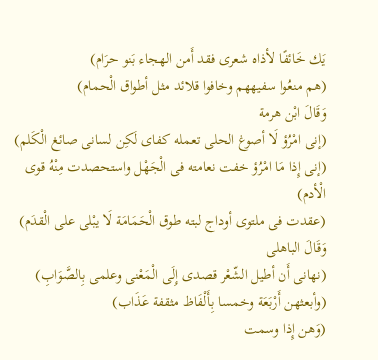يَك خَائفًا لأذاه شعرى فقد أَمن الهجاء بَنو حرَام)
(هم منعُوا سفيههم وخافوا قلائد مثل أطواق الْحمام)
وَقَالَ ابْن هرمة
(إنى امْرُؤ لَا أصوغ الحلى تعمله كفاى لَكِن لسانى صائغ الْكَلم)
(إنى إِذا مَا امْرُؤ خفت نعامته فى الْجَهْل واستحصدت مِنْهُ قوى الْأدم)
(عقدت فى ملتوى أوداج لبته طوق الْحَمَامَة لَا يبْلى على الْقدَم)
وَقَالَ الباهلى
(نهانى أَن أطيل الشّعْر قصدى إِلَى الْمَعْنى وعلمى بِالصَّوَابِ)
(وأبعثهن أَرْبَعَة وخمسا بِأَلْفَاظ مثقفة عَذَاب)
(وَهن إِذا وسمت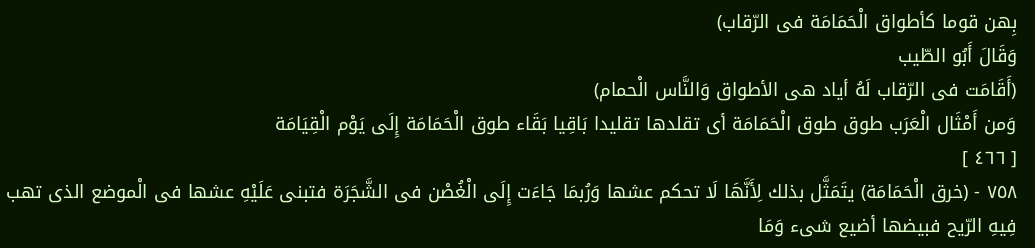بِهن قوما كأطواق الْحَمَامَة فى الرّقاب)
وَقَالَ أَبُو الطّيب
(أَقَامَت فى الرّقاب لَهُ أياد هى الأطواق وَالنَّاس الْحمام)
وَمن أَمْثَال الْعَرَب طوق طوق الْحَمَامَة أى تقلدها تقليدا بَاقِيا بَقَاء طوق الْحَمَامَة إِلَى يَوْم الْقِيَامَة
[ ٤٦٦ ]
٧٥٨ - (خرق الْحَمَامَة) يتَمَثَّل بذلك لِأَنَّهَا لَا تحكم عشها وَرُبمَا جَاءَت إِلَى الْغُصْن فى الشَّجَرَة فتبنى عَلَيْهِ عشها فى الْموضع الذى تهب فِيهِ الرّيح فبيضها أضيع شىء وَمَا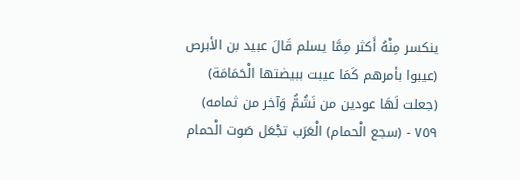ينكسر مِنْهُ أَكثر مِمَّا يسلم قَالَ عبيد بن الأبرص
(عيبوا بأمرهم كَمَا عيبت ببيضتها الْحَمَامَة)
(جعلت لَهَا عودين من نَشُمُّ وَآخر من ثمامه)
٧٥٩ - (سجع الْحمام) الْعَرَب تجْعَل صَوت الْحمام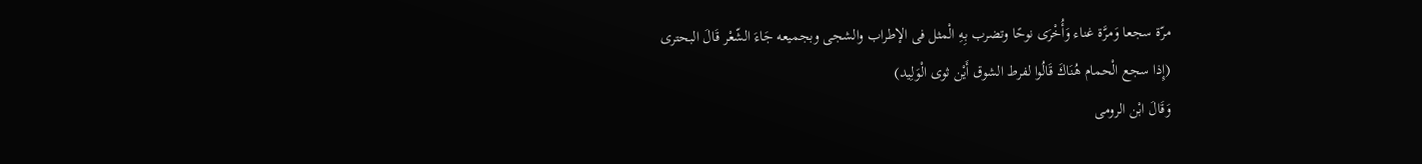مرّة سجعا وَمرَّة غناء وَأُخْرَى نوحًا وتضرب بِهِ الْمثل فى الإطراب والشجى وبجميعه جَاءَ الشّعْر قَالَ البحترى
(إِذا سجع الْحمام هُنَاكَ قَالُوا لفرط الشوق أَيْن ثوى الْوَلِيد)
وَقَالَ ابْن الرومى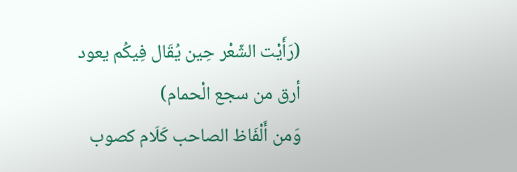(رَأَيْت الشّعْر حِين يُقَال فِيكُم يعود أرق من سجع الْحمام)
وَمن أَلْفَاظ الصاحب كَلَام كصوب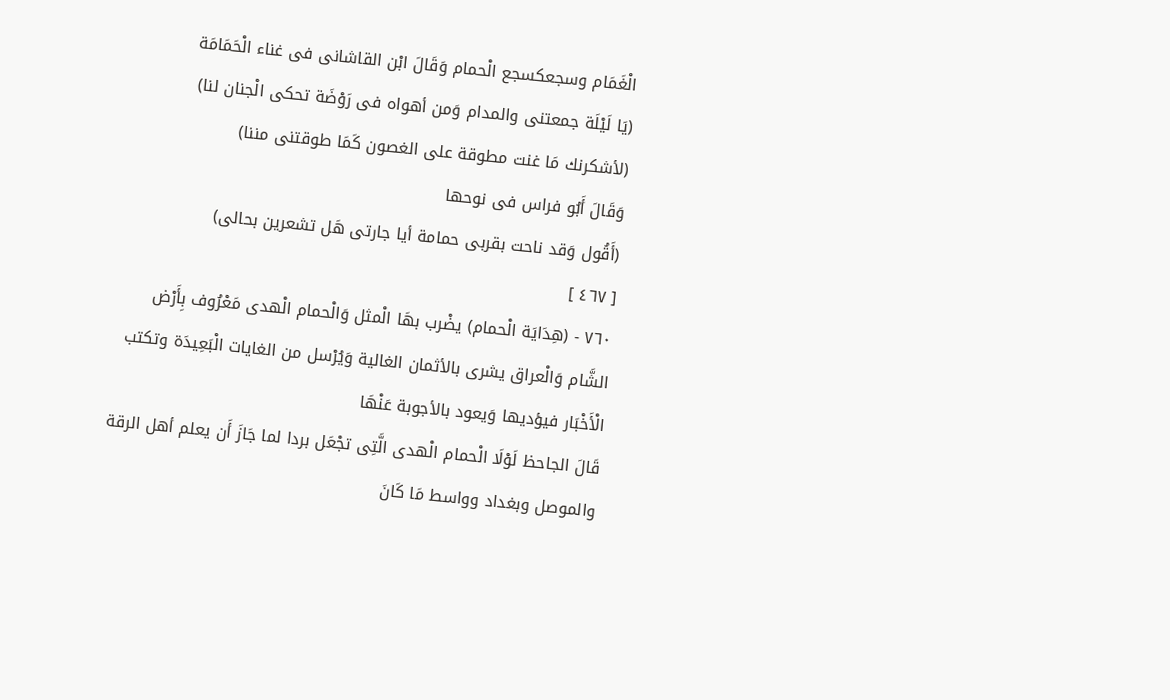الْغَمَام وسجعكسجع الْحمام وَقَالَ ابْن القاشانى فى غناء الْحَمَامَة
(يَا لَيْلَة جمعتنى والمدام وَمن أهواه فى رَوْضَة تحكى الْجنان لنا)
(لأشكرنك مَا غنت مطوقة على الغصون كَمَا طوقتنى مننا)
وَقَالَ أَبُو فراس فى نوحها
(أَقُول وَقد ناحت بقربى حمامة أيا جارتى هَل تشعرين بحالى)
[ ٤٦٧ ]
٧٦٠ - (هِدَايَة الْحمام) يضْرب بهَا الْمثل وَالْحمام الْهدى مَعْرُوف بِأَرْض الشَّام وَالْعراق يشرى بالأثمان الغالية وَيُرْسل من الغايات الْبَعِيدَة وتكتب الْأَخْبَار فيؤديها وَيعود بالأجوبة عَنْهَا
قَالَ الجاحظ لَوْلَا الْحمام الْهدى الَّتِى تجْعَل بردا لما جَازَ أَن يعلم أهل الرقة والموصل وبغداد وواسط مَا كَانَ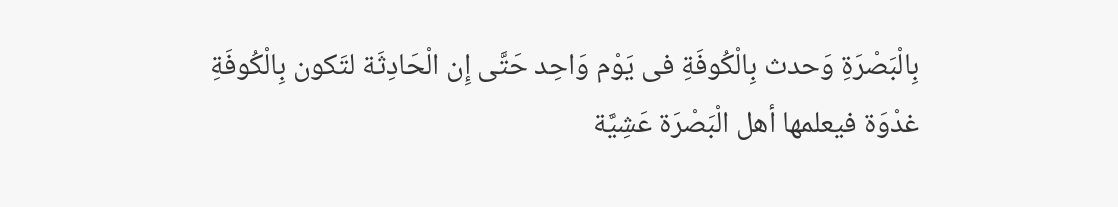بِالْبَصْرَةِ وَحدث بِالْكُوفَةِ فى يَوْم وَاحِد حَتَّى إِن الْحَادِثَة لتَكون بِالْكُوفَةِ غدْوَة فيعلمها أهل الْبَصْرَة عَشِيَّة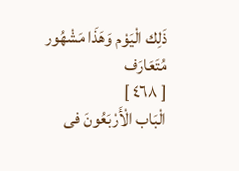ذَلِك الْيَوْم وَهَذَا مَشْهُور مُتَعَارَف
[ ٤٦٨ ]
الْبَاب الْأَرْبَعُونَ فى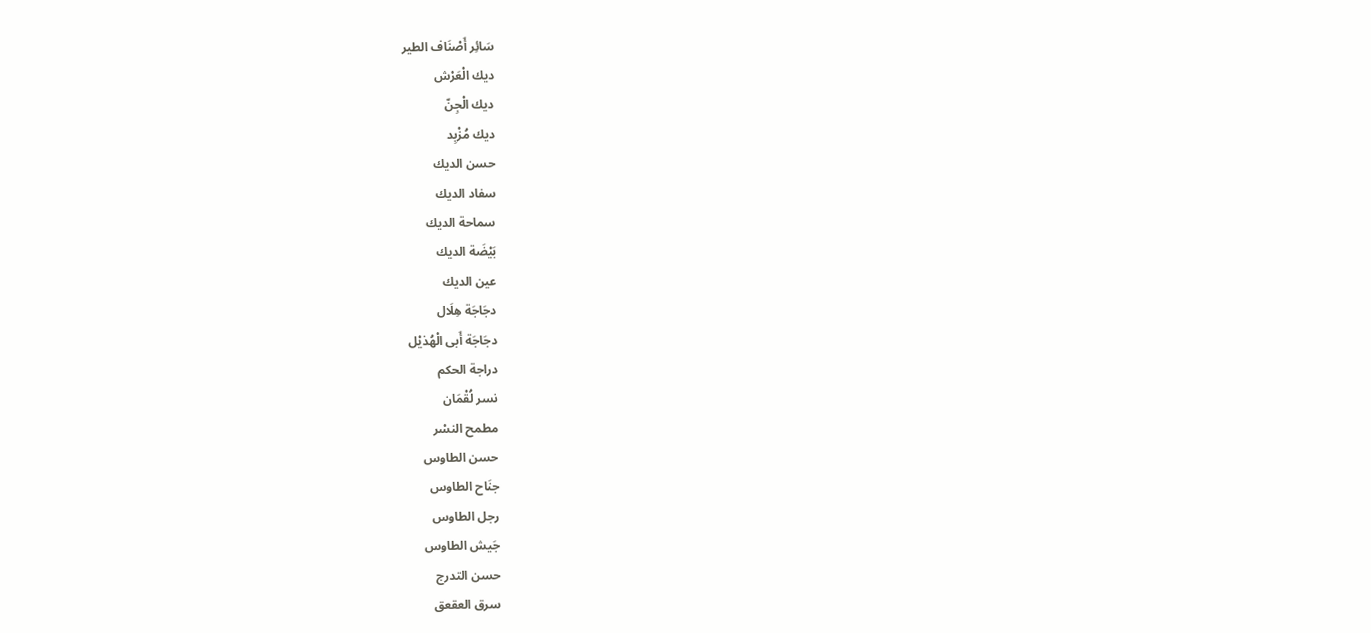سَائِر أَصْنَاف الطير
ديك الْعَرْش
ديك الْجِنّ
ديك مُزْبِد
حسن الديك
سفاد الديك
سماحة الديك
بَيْضَة الديك
عين الديك
دجَاجَة هِلَال
دجَاجَة أَبى الْهُذيْل
دراجة الحكم
نسر لُقْمَان
مطمح النسْر
حسن الطاوس
جنَاح الطاوس
رجل الطاوس
جَيش الطاوس
حسن التدرج
سرق العقعق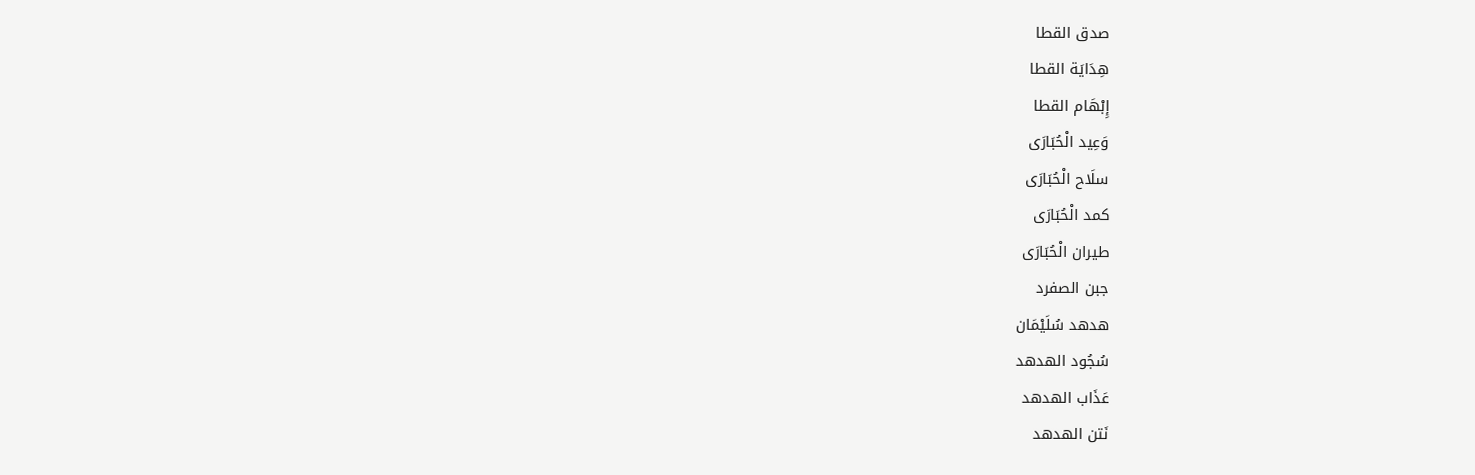صدق القطا
هِدَايَة القطا
إِبْهَام القطا
وَعِيد الْحُبَارَى
سلَاح الْحُبَارَى
كمد الْحُبَارَى
طيران الْحُبَارَى
جبن الصفرد
هدهد سُلَيْمَان
سُجُود الهدهد
عَذَاب الهدهد
نَتن الهدهد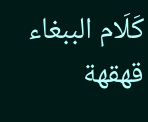كَلَام الببغاء
قهقهة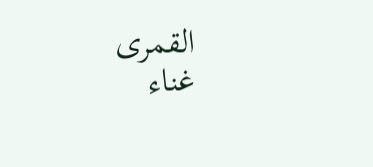القمرى
غناء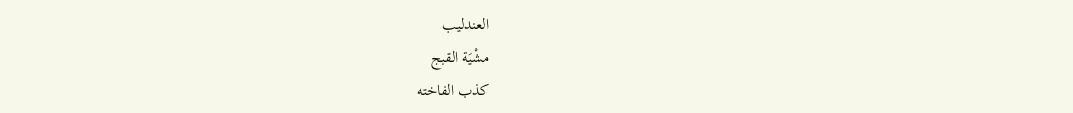العندليب
مشْيَة القبج
كذب الفاخته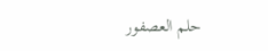حلم العصفور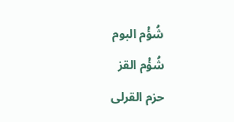شُؤْم البوم
شُؤْم القز
حزم القرلى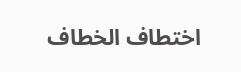اختطاف الخطاف